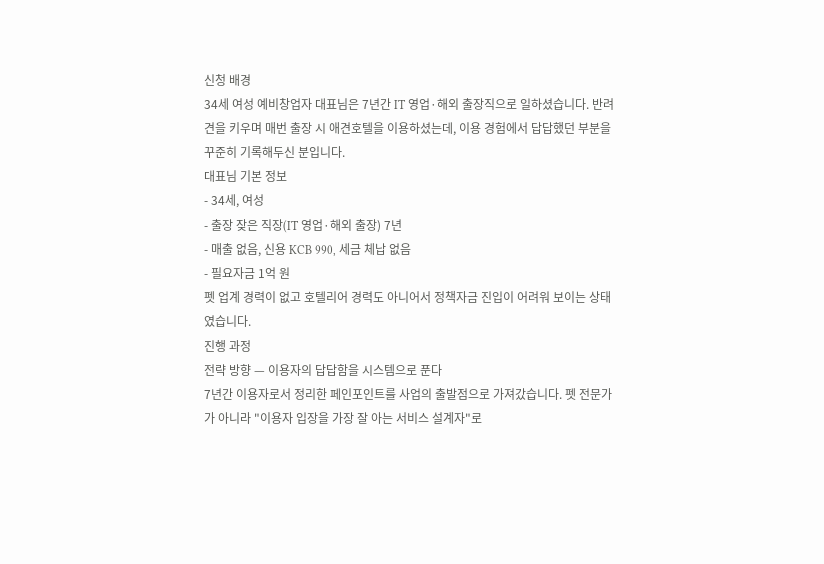신청 배경
34세 여성 예비창업자 대표님은 7년간 IT 영업·해외 출장직으로 일하셨습니다. 반려견을 키우며 매번 출장 시 애견호텔을 이용하셨는데, 이용 경험에서 답답했던 부분을 꾸준히 기록해두신 분입니다.
대표님 기본 정보
- 34세, 여성
- 출장 잦은 직장(IT 영업·해외 출장) 7년
- 매출 없음, 신용 KCB 990, 세금 체납 없음
- 필요자금 1억 원
펫 업계 경력이 없고 호텔리어 경력도 아니어서 정책자금 진입이 어려워 보이는 상태였습니다.
진행 과정
전략 방향 — 이용자의 답답함을 시스템으로 푼다
7년간 이용자로서 정리한 페인포인트를 사업의 출발점으로 가져갔습니다. 펫 전문가가 아니라 "이용자 입장을 가장 잘 아는 서비스 설계자"로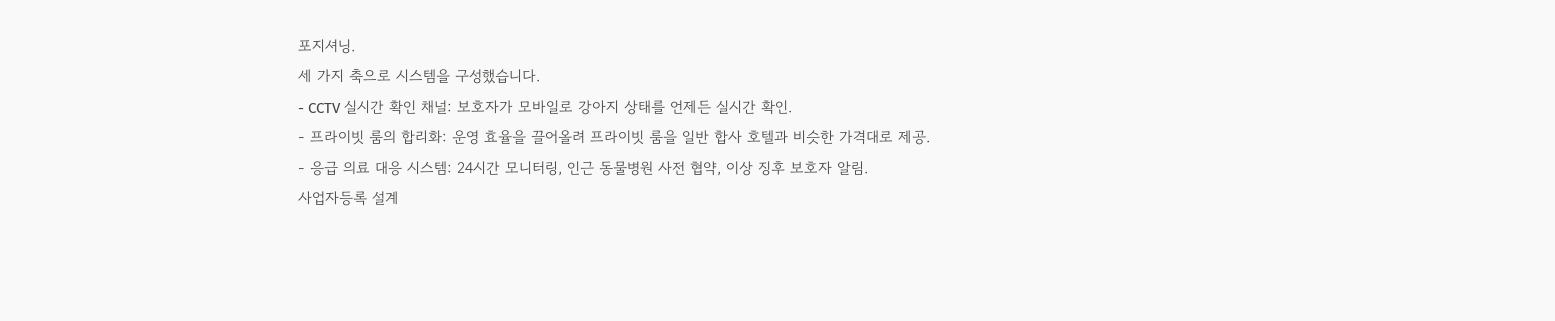포지셔닝.
세 가지 축으로 시스템을 구성했습니다.
- CCTV 실시간 확인 채널: 보호자가 모바일로 강아지 상태를 언제든 실시간 확인.
- 프라이빗 룸의 합리화: 운영 효율을 끌어올려 프라이빗 룸을 일반 합사 호텔과 비슷한 가격대로 제공.
- 응급 의료 대응 시스템: 24시간 모니터링, 인근 동물병원 사전 협약, 이상 징후 보호자 알림.
사업자등록 설계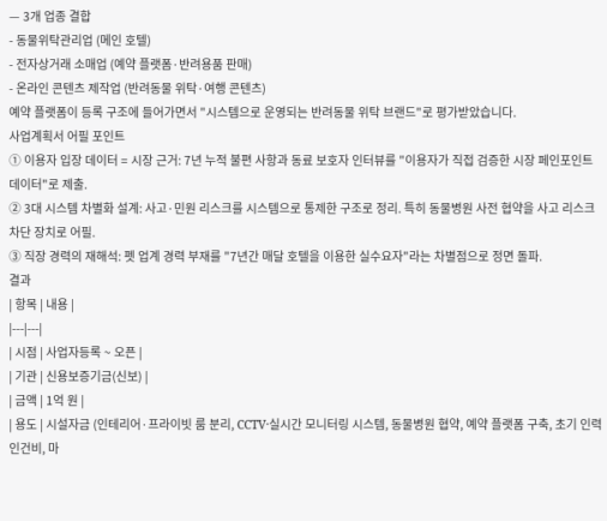— 3개 업종 결합
- 동물위탁관리업 (메인 호텔)
- 전자상거래 소매업 (예약 플랫폼·반려용품 판매)
- 온라인 콘텐츠 제작업 (반려동물 위탁·여행 콘텐츠)
예약 플랫폼이 등록 구조에 들어가면서 "시스템으로 운영되는 반려동물 위탁 브랜드"로 평가받았습니다.
사업계획서 어필 포인트
① 이용자 입장 데이터 = 시장 근거: 7년 누적 불편 사항과 동료 보호자 인터뷰를 "이용자가 직접 검증한 시장 페인포인트 데이터"로 제출.
② 3대 시스템 차별화 설계: 사고·민원 리스크를 시스템으로 통제한 구조로 정리. 특히 동물병원 사전 협약을 사고 리스크 차단 장치로 어필.
③ 직장 경력의 재해석: 펫 업계 경력 부재를 "7년간 매달 호텔을 이용한 실수요자"라는 차별점으로 정면 돌파.
결과
| 항목 | 내용 |
|---|---|
| 시점 | 사업자등록 ~ 오픈 |
| 기관 | 신용보증기금(신보) |
| 금액 | 1억 원 |
| 용도 | 시설자금 (인테리어·프라이빗 룸 분리, CCTV·실시간 모니터링 시스템, 동물병원 협약, 예약 플랫폼 구축, 초기 인력 인건비, 마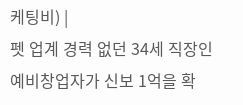케팅비) |
펫 업계 경력 없던 34세 직장인 예비창업자가 신보 1억을 확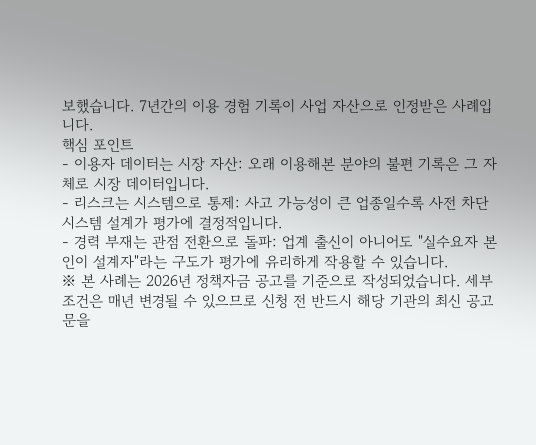보했습니다. 7년간의 이용 경험 기록이 사업 자산으로 인정받은 사례입니다.
핵심 포인트
- 이용자 데이터는 시장 자산: 오래 이용해본 분야의 불편 기록은 그 자체로 시장 데이터입니다.
- 리스크는 시스템으로 통제: 사고 가능성이 큰 업종일수록 사전 차단 시스템 설계가 평가에 결정적입니다.
- 경력 부재는 관점 전환으로 돌파: 업계 출신이 아니어도 "실수요자 본인이 설계자"라는 구도가 평가에 유리하게 작용할 수 있습니다.
※ 본 사례는 2026년 정책자금 공고를 기준으로 작성되었습니다. 세부 조건은 매년 변경될 수 있으므로 신청 전 반드시 해당 기관의 최신 공고문을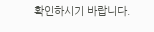확인하시기 바랍니다.